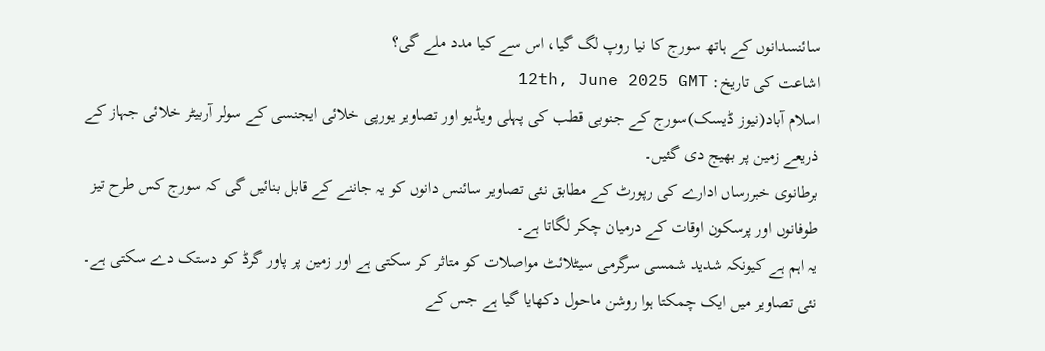سائنسدانوں کے ہاتھ سورج کا نیا روپ لگ گیا، اس سے کیا مدد ملے گی؟
اشاعت کی تاریخ: 12th, June 2025 GMT
اسلام آباد(نیوز ڈیسک)سورج کے جنوبی قطب کی پہلی ویڈیو اور تصاویر یورپی خلائی ایجنسی کے سولر آربیٹر خلائی جہاز کے ذریعے زمین پر بھیج دی گئیں۔
برطانوی خبررساں ادارے کی رپورٹ کے مطابق نئی تصاویر سائنس دانوں کو یہ جاننے کے قابل بنائیں گی کہ سورج کس طرح تیز طوفانوں اور پرسکون اوقات کے درمیان چکر لگاتا ہے۔
یہ اہم ہے کیونکہ شدید شمسی سرگرمی سیٹلائٹ مواصلات کو متاثر کر سکتی ہے اور زمین پر پاور گرڈ کو دستک دے سکتی ہے۔
نئی تصاویر میں ایک چمکتا ہوا روشن ماحول دکھایا گیا ہے جس کے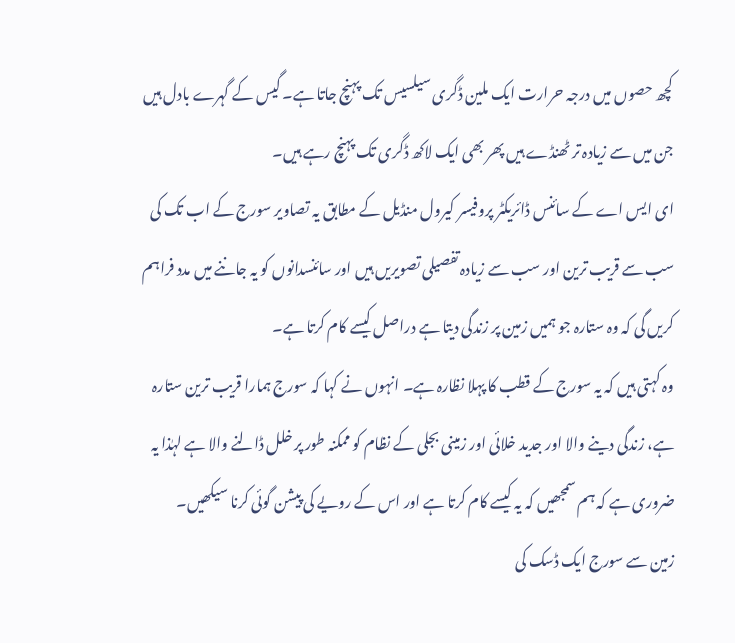کچھ حصوں میں درجہ حرارت ایک ملین ڈگری سیلسیس تک پہنچ جاتا ہے۔ گیس کے گہرے بادل ہیں جن میں سے زیادہ تر ٹھنڈے ہیں پھر بھی ایک لاکھ ڈگری تک پہنچ رہے ہیں۔
ای ایس اے کے سائنس ڈائریکٹر پروفیسر کیرول منڈیل کے مطابق یہ تصاویر سورج کے اب تک کی سب سے قریب ترین اور سب سے زیادہ تفصیلی تصویریں ہیں اور سائنسدانوں کو یہ جاننے میں مدد فراہم کریں گی کہ وہ ستارہ جو ہمیں زمین پر زندگی دیتا ہے دراصل کیسے کام کرتا ہے۔
وہ کہتی ہیں کہ یہ سورج کے قطب کا پہلا نظارہ ہے۔ انہوں نے کہا کہ سورج ہمارا قریب ترین ستارہ ہے، زندگی دینے والا اور جدید خلائی اور زمینی بجلی کے نظام کو ممکنہ طور پر خلل ڈالنے والا ہے لہٰذا یہ ضروری ہے کہ ہم سمجھیں کہ یہ کیسے کام کرتا ہے اور اس کے رویے کی پیشن گوئی کرنا سیکھیں۔
زمین سے سورج ایک ڈسک کی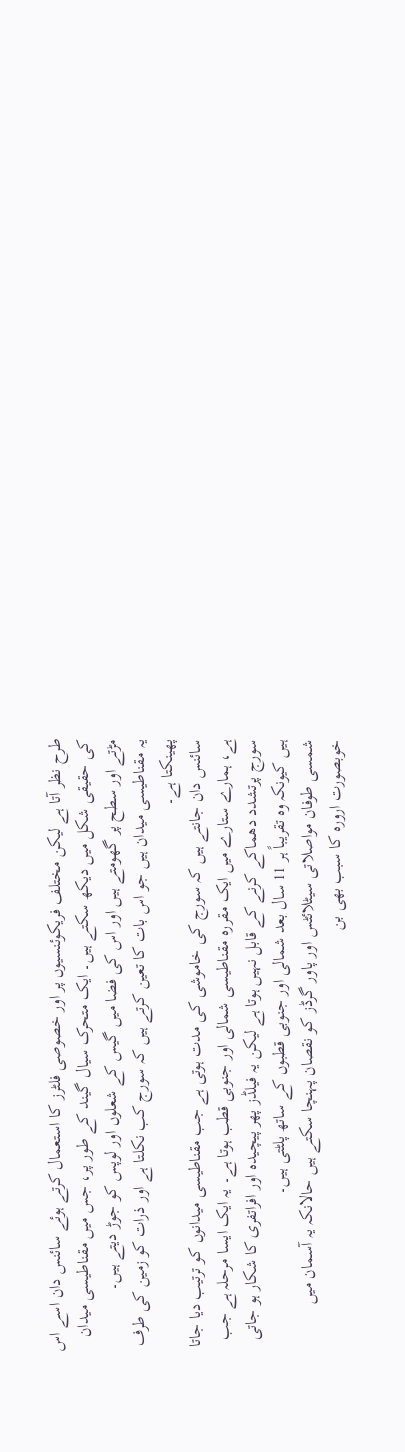طرح نظر آتا ہے لیکن مختلف فریکوئنسیوں پر اور خصوصی فلٹرز کا استعمال کرتے ہوئے سائنس دان اسے اس کی حقیقی شکل میں دیکھ سکتے ہیں۔ ایک متحرک سیال گیند کے طور پر، جس میں مقناطیسی میدان مڑتے اور سطح پر گھومتے ہیں اور اس کی فضا میں گیس کے شعلوں اور لوپس کو جوڑ دیتے ہیں۔
یہ مقناطیسی میدان ہیں جو اس بات کا تعین کرتے ہیں کہ سورج کب نکلتا ہے اور ذرات کو زمین کی طرف پھینکتا ہے۔
سائنس دان جانتے ہیں کہ سورج کی خاموشی کی مدت ہوتی ہے جب مقناطیسی میدانوں کو ترتیب دیا جاتا ہے، ہمارے ستارے میں ایک مقررہ مقناطیسی شمالی اور جنوبی قطب ہوتا ہے۔ یہ ایک ایسا مرحلہ ہے جب سورج پرتشدد دھماکے کرنے کے قابل نہیں ہوتا ہے لیکن یہ فیلڈز پھر پیچیدہ اور افراتفری کا شکار ہو جاتی ہیں کیونکہ وہ تقریباً ہر 11 سال بعد شمالی اور جنوبی قطبوں کے ساتھ پلٹتی ہیں۔
شمسی طوفان مواصلاتی سیٹلائٹس اور پاور گرڈز کو نقصان پہنچا سکتے ہیں حالانکہ یہ آسمان میں خوبصورت ارورہ کا سبب بھی بن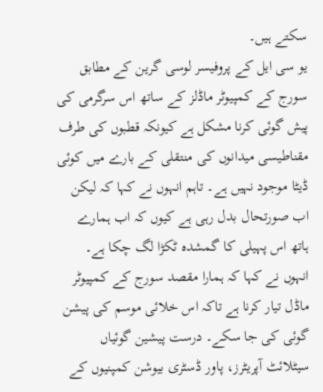سکتے ہیں۔
یو سی ایل کے پروفیسر لوسی گرین کے مطابق سورج کے کمپیوٹر ماڈلز کے ساتھ اس سرگرمی کی پیش گوئی کرنا مشکل ہے کیونکہ قطبوں کی طرف مقناطیسی میدانوں کی منتقلی کے بارے میں کوئی ڈیٹا موجود نہیں ہے۔ تاہم انہوں نے کہا کہ لیکن اب صورتحال بدل رہی ہے کیوں کہ اب ہمارے ہاتھ اس پہیلی کا گمشدہ ٹکڑا لگ چکا ہے۔
انہوں نے کہا کہ ہمارا مقصد سورج کے کمپیوٹر ماڈل تیار کرنا ہے تاکہ اس خلائی موسم کی پیشن گوئی کی جا سکے۔ درست پیشین گوئیاں سیٹلائٹ آپریٹرز، پاور ڈسٹری بیوشن کمپنیوں کے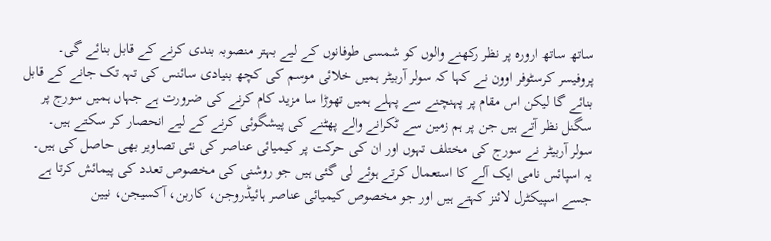ساتھ ساتھ ارورہ پر نظر رکھنے والوں کو شمسی طوفانوں کے لیے بہتر منصوبہ بندی کرنے کے قابل بنائے گی۔
پروفیسر کرسٹوفر اوون نے کہا کہ سولر آربیٹر ہمیں خلائی موسم کی کچھ بنیادی سائنس کی تہہ تک جانے کے قابل بنائے گا لیکن اس مقام پر پہنچنے سے پہلے ہمیں تھوڑا سا مزید کام کرنے کی ضرورت ہے جہاں ہمیں سورج پر سگنل نظر آتے ہیں جن پر ہم زمین سے ٹکرانے والے پھٹنے کی پیشگوئی کرنے کے لیے انحصار کر سکتے ہیں۔
سولر آربیٹر نے سورج کی مختلف تہوں اور ان کی حرکت پر کیمیائی عناصر کی نئی تصاویر بھی حاصل کی ہیں۔ یہ اسپائس نامی ایک آلے کا استعمال کرتے ہوئے لی گئی ہیں جو روشنی کی مخصوص تعدد کی پیمائش کرتا ہے جسے اسپیکٹرل لائنز کہتے ہیں اور جو مخصوص کیمیائی عناصر ہائیڈروجن، کاربن، آکسیجن، نیین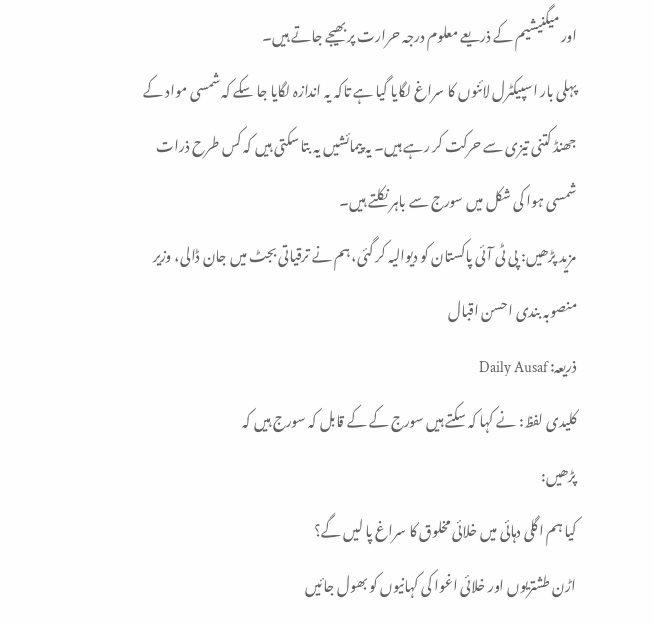اور میگنیشیم کے ذریعے معلوم درجہ حرارت پر بھیجے جاتے ہیں۔
پہلی بار اسپیکٹرل لائنوں کا سراغ لگایا گیا ہے تاکہ یہ اندازہ لگایا جا سکے کہ شمسی مواد کے جھنڈ کتنی تیزی سے حرکت کر رہے ہیں۔ یہ پیمائشیں یہ بتا سکتی ہیں کہ کس طرح ذرات شمسی ہوا کی شکل میں سورج سے باہر نکلتے ہیں۔
مزید پڑھیں: پی ٹی آئی پاکستان کو دیوالیہ کر گئی، ہم نے ترقیاتی بجٹ میں جان ڈالی، وزیر منصوبہ بندی احسن اقبال
ذریعہ: Daily Ausaf
کلیدی لفظ: نے کہا کہ سکتے ہیں سورج کے کے قابل کہ سورج ہیں کہ
پڑھیں:
کیا ہم اگلی دہائی میں خلائی مخلوق کا سراغ پا لیں گے؟
اڑن طشتریوں اور خلائی اغوا کی کہانیوں کو بھول جائیں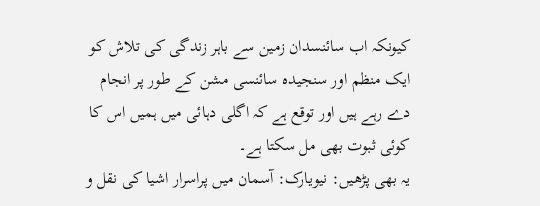کیونکہ اب سائنسدان زمین سے باہر زندگی کی تلاش کو ایک منظم اور سنجیدہ سائنسی مشن کے طور پر انجام دے رہے ہیں اور توقع ہے کہ اگلی دہائی میں ہمیں اس کا کوئی ثبوت بھی مل سکتا ہے۔
یہ بھی پڑھیں: نیویارک: آسمان میں پراسرار اشیا کی نقل و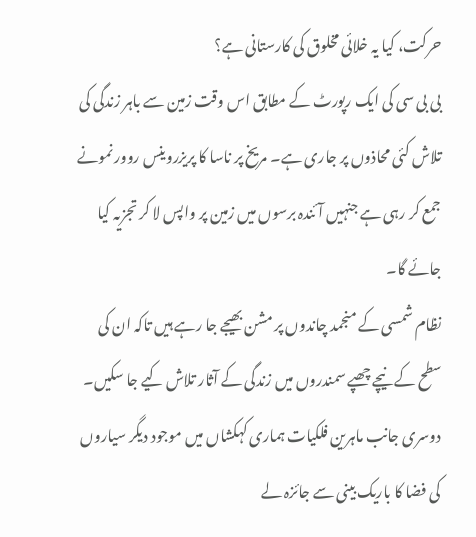حرکت، کیا یہ خلائی مخلوق کی کارستانی ہے؟
بی بی سی کی ایک رپورٹ کے مطابق اس وقت زمین سے باہر زندگی کی تلاش کئی محاذوں پر جاری ہے۔ مریخ پر ناسا کا پریزروینس روور نمونے جمع کر رہی ہے جنہیں آئندہ برسوں میں زمین پر واپس لا کر تجزیہ کیا جائے گا۔
نظام شمسی کے منجمد چاندوں پر مشن بھیجے جا رہے ہیں تاکہ ان کی سطح کے نیچے چھپے سمندروں میں زندگی کے آثار تلاش کیے جا سکیں۔ دوسری جانب ماہرین فلکیات ہماری کہکشاں میں موجود دیگر سیاروں کی فضا کا باریک بینی سے جائزہ لے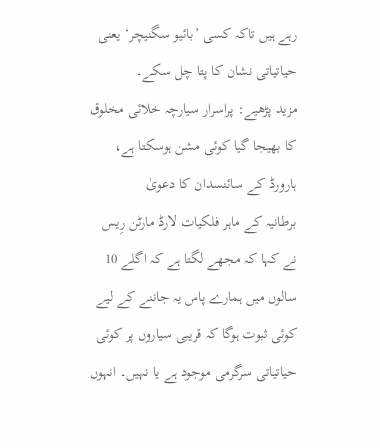رہے ہیں تاکہ کسی ’بائیو سگنیچر‘ یعنی حیاتیاتی نشان کا پتا چل سکے۔
مزید پڑھیے: پراسرار سیارچہ خلائی مخلوق کا بھیجا گیا کوئی مشن ہوسکتا ہے، ہارورڈ کے سائنسدان کا دعویٰ
برطانیہ کے ماہر فلکیات لارڈ مارٹن رِیس نے کہا کہ مجھے لگتا ہے کہ اگلے 10 سالوں میں ہمارے پاس یہ جاننے کے لیے کوئی ثبوت ہوگا کہ قریبی سیاروں پر کوئی حیاتیاتی سرگرمی موجود ہے یا نہیں۔ انہوں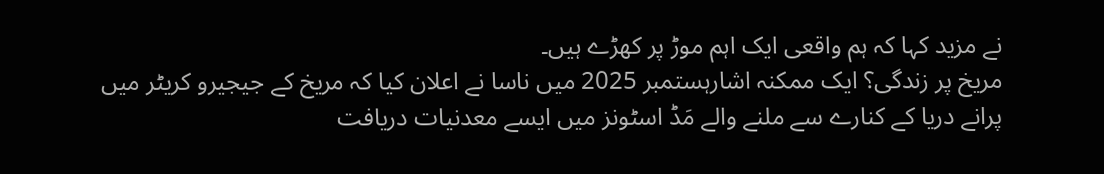نے مزید کہا کہ ہم واقعی ایک اہم موڑ پر کھڑے ہیں۔
مریخ پر زندگی؟ ایک ممکنہ اشارہستمبر 2025 میں ناسا نے اعلان کیا کہ مریخ کے جیجیرو کریٹر میں پرانے دریا کے کنارے سے ملنے والے مَڈ اسٹونز میں ایسے معدنیات دریافت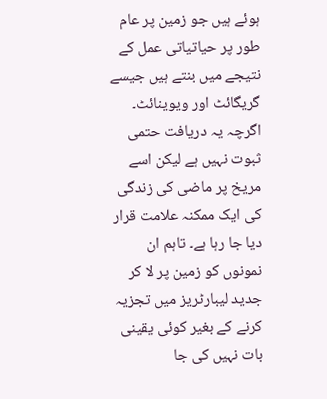ہوئے ہیں جو زمین پر عام طور پر حیاتیاتی عمل کے نتیجے میں بنتے ہیں جیسے گریگائٹ اور ویوینائٹ۔
اگرچہ یہ دریافت حتمی ثبوت نہیں ہے لیکن اسے مریخ پر ماضی کی زندگی کی ایک ممکنہ علامت قرار دیا جا رہا ہے۔ تاہم ان نمونوں کو زمین پر لا کر جدید لیبارٹریز میں تجزیہ کرنے کے بغیر کوئی یقینی بات نہیں کی جا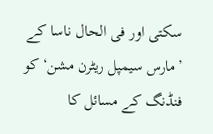سکتی اور فی الحال ناسا کے ’مارس سیمپل ریٹرن مشن‘ کو فنڈنگ کے مسائل کا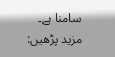سامنا ہے۔
مزید پڑھیں: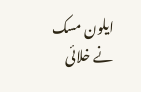ایلون مسک نے خلائی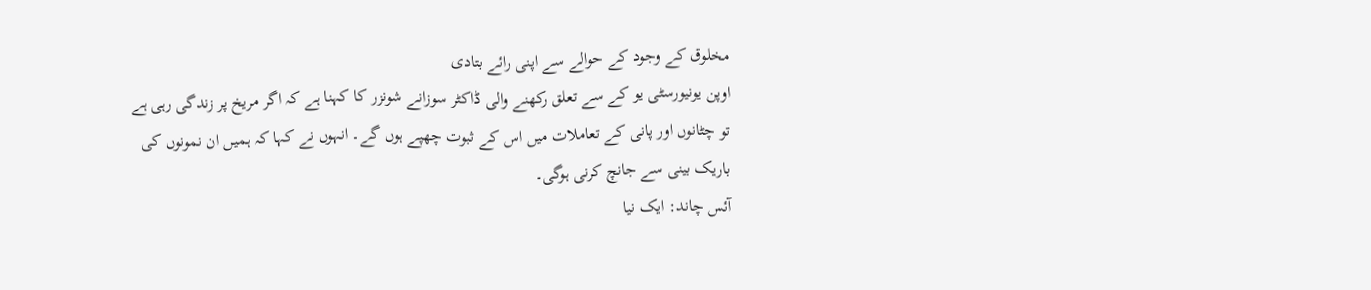مخلوق کے وجود کے حوالے سے اپنی رائے بتادی
اوپن یونیورسٹی یو کے سے تعلق رکھنے والی ڈاکٹر سوزانے شونزر کا کہنا ہے کہ اگر مریخ پر زندگی رہی ہے تو چٹانوں اور پانی کے تعاملات میں اس کے ثبوت چھپے ہوں گے۔ انہوں نے کہا کہ ہمیں ان نمونوں کی باریک بینی سے جانچ کرنی ہوگی۔
آئس چاند: ایک نیا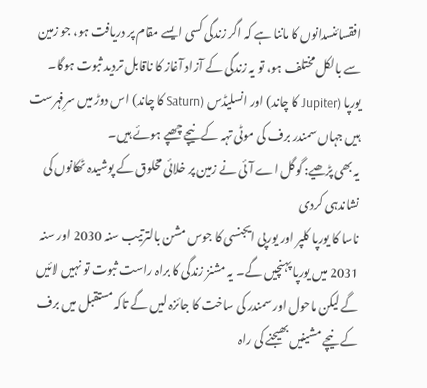افقسائنسدانوں کا ماننا ہے کہ اگر زندگی کسی ایسے مقام پر دریافت ہو، جو زمین سے بالکل مختلف ہو، تو یہ زندگی کے آزاد آغاز کا ناقابل تردید ثبوت ہوگا۔
یورپا (Jupiter کا چاند) اور انسلیڈس (Saturn کا چاند) اس دوڑ میں سرِفہرست ہیں جہاں سمندر برف کی موٹی تہہ کے نیچے چھپے ہوئے ہیں۔
یہ بھی پڑھیے: گوگل اے آئی نے زمین پر خلائی مخلوق کے پوشیدہ ٹھکانوں کی نشاندہی کردی
ناسا کا یورپا کلپر اور یورپی ایجنسی کا جوس مشن بالترتیب سنہ 2030 اور سنہ 2031 میں یورپا پہنچیں گے۔ یہ مشنز زندگی کا براہ راست ثبوت تو نہیں لائیں گے لیکن ماحول اور سمندر کی ساخت کا جائزہ لیں گے تاکہ مستقبل میں برف کے نیچے مشینیں بھیجنے کی راہ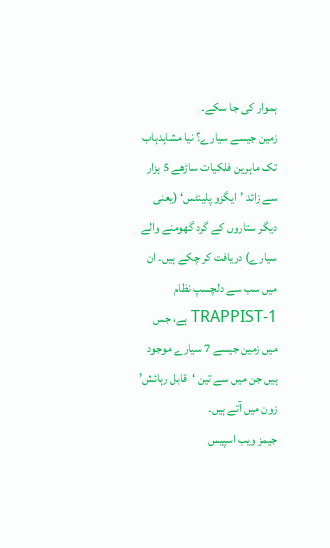ہموار کی جا سکے۔
زمین جیسے سیارے؟ نیا مشاہدہاب تک ماہرین فلکیات ساڑھے 5 ہزار سے زائد ’ایگزو پلینٹس‘ (یعنی دیگر ستاروں کے گرد گھومنے والے سیارے) دریافت کر چکے ہیں۔ ان میں سب سے دلچسپ نظام TRAPPIST-1 ہے، جس میں زمین جیسے 7 سیارے موجود ہیں جن میں سے تین ‘قابل رہائش’ زون میں آتے ہیں۔
جیمز ویب اسپیس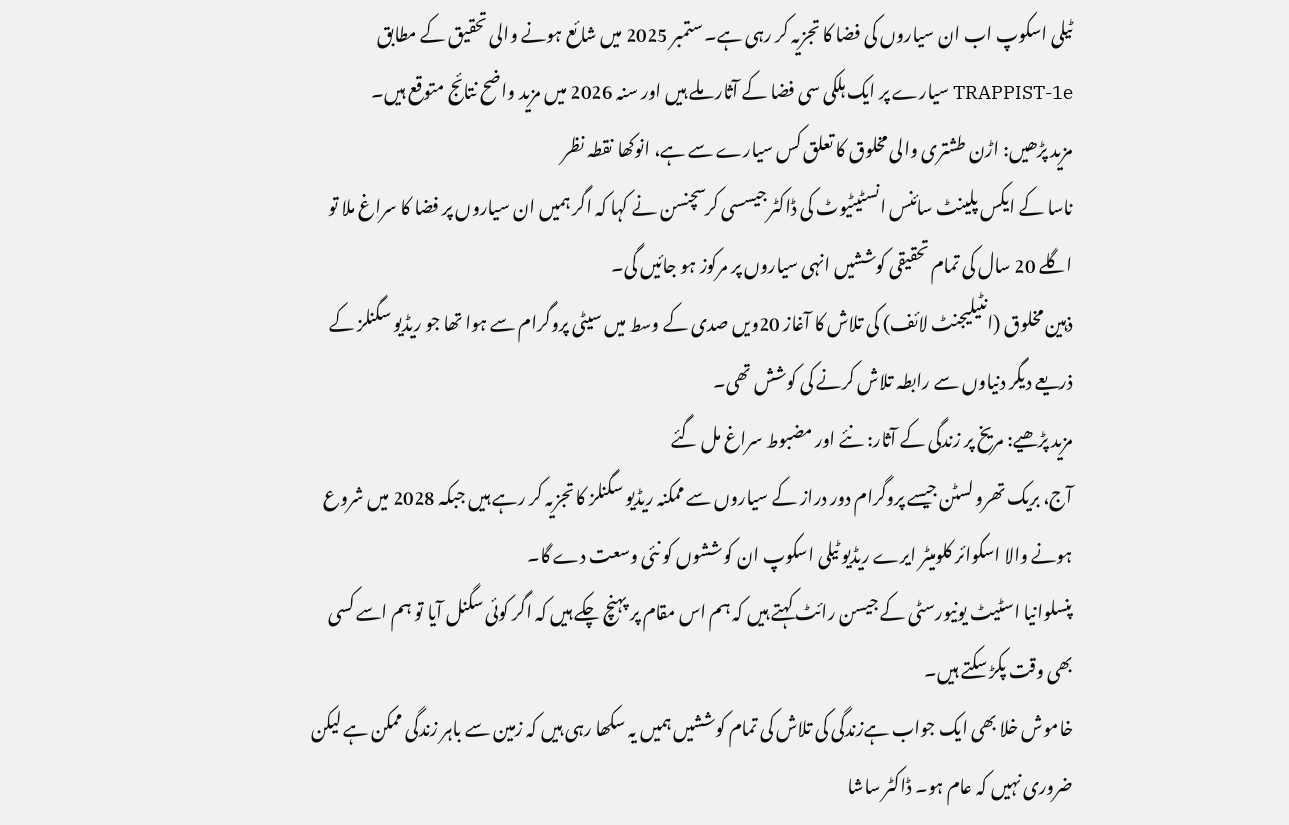ٹیلی اسکوپ اب ان سیاروں کی فضا کا تجزیہ کر رہی ہے۔ ستمبر 2025 میں شائع ہونے والی تحقیق کے مطابق TRAPPIST-1e سیارے پر ایک ہلکی سی فضا کے آثار ملے ہیں اور سنہ 2026 میں مزید واضح نتائج متوقع ہیں۔
مزید پڑھیں: اڑن طشتری والی مخلوق کا تعلق کس سیارے سے ہے، انوکھا نقطہ نظر
ناسا کے ایکس پلینٹ سائنس انسٹیٹیوٹ کی ڈاکٹر جیسسی کرسچنسن نے کہا کہ اگر ہمیں ان سیاروں پر فضا کا سراغ ملا تو اگلے 20 سال کی تمام تحقیقی کوششیں انہی سیاروں پر مرکوز ہو جائیں گی۔
ذہین مخلوق (انٹیلیجنٹ لائف) کی تلاش کا آغاز 20ویں صدی کے وسط میں سیٹی پروگرام سے ہوا تھا جو ریڈیو سگنلز کے ذریعے دیگر دنیاوں سے رابطہ تلاش کرنے کی کوشش تھی۔
مزید پڑھیے: مریخ پر زندگی کے آثار: نئے اور مضبوط سراغ مل گئے
آج، بریک تھرو لسٹن جیسے پروگرام دور دراز کے سیاروں سے ممکنہ ریڈیو سگنلز کا تجزیہ کر رہے ہیں جبکہ 2028 میں شروع ہونے والا اسکوائر کلومیٹر ایرے ریڈیو ٹیلی اسکوپ ان کوششوں کو نئی وسعت دے گا۔
پنسلوانیا اسٹیٹ یونیورسٹی کے جیسن رائٹ کہتے ہیں کہ ہم اس مقام پر پہنچ چکے ہیں کہ اگر کوئی سگنل آیا تو ہم اسے کسی بھی وقت پکڑ سکتے ہیں۔
خاموش خلا بھی ایک جواب ہےزندگی کی تلاش کی تمام کوششیں ہمیں یہ سکھا رہی ہیں کہ زمین سے باہر زندگی ممکن ہے لیکن ضروری نہیں کہ عام ہو۔ ڈاکٹر ساشا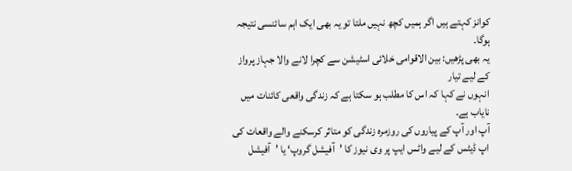کوانز کہتے ہیں اگر ہمیں کچھ نہیں ملتا تو یہ بھی ایک اہم سائنسی نتیجہ ہوگا۔
یہ بھی پڑھیں: بین الاقوامی خلائی اسٹیشن سے کچرا لانے والا جہاز پرواز کے لیے تیار
انہوں نے کہا کہ اس کا مطلب ہو سکتا ہے کہ زندگی واقعی کائنات میں نایاب ہے۔
آپ اور آپ کے پیاروں کی روزمرہ زندگی کو متاثر کرسکنے والے واقعات کی اپ ڈیٹس کے لیے واٹس ایپ پر وی نیوز کا ’آفیشل گروپ‘ یا ’آفیشل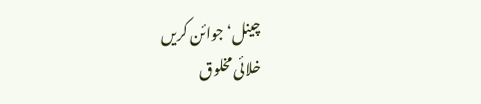چینل‘ جوائن کریں
خلائی مخلوق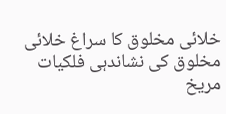خلائی مخلوق کا سراغ خلائی مخلوق کی نشاندہی فلکیات مریخ